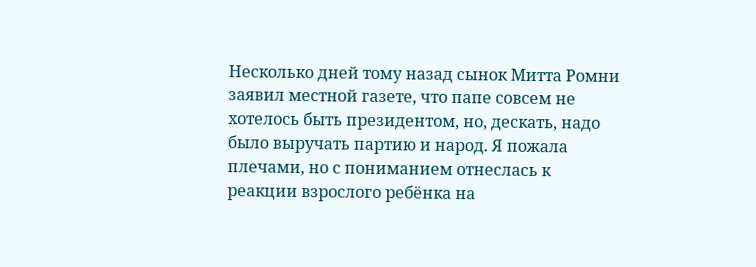Несколько дней тому назад сынок Митта Ромни заявил местной газете, что папе совсем не хотелось быть президентом, но, дескать, надо было выручать партию и народ. Я пожала плечами, но с пониманием отнеслась к реакции взрослого ребёнка на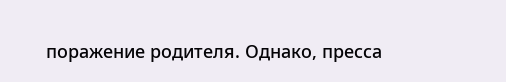поражение родителя. Однако, пресса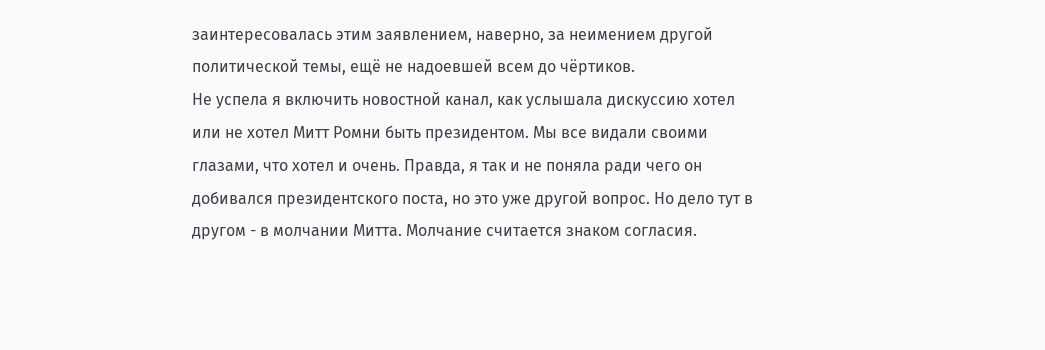заинтересовалась этим заявлением, наверно, за неимением другой политической темы, ещё не надоевшей всем до чёртиков.
Не успела я включить новостной канал, как услышала дискуссию хотел или не хотел Митт Ромни быть президентом. Мы все видали своими глазами, что хотел и очень. Правда, я так и не поняла ради чего он добивался президентского поста, но это уже другой вопрос. Но дело тут в другом - в молчании Митта. Молчание считается знаком согласия.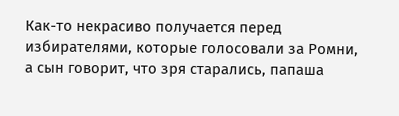Как-то некрасиво получается перед избирателями, которые голосовали за Ромни, а сын говорит, что зря старались, папаша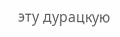эту дурацкую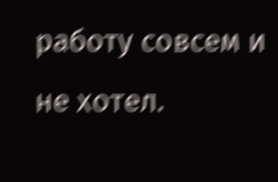работу совсем и не хотел.